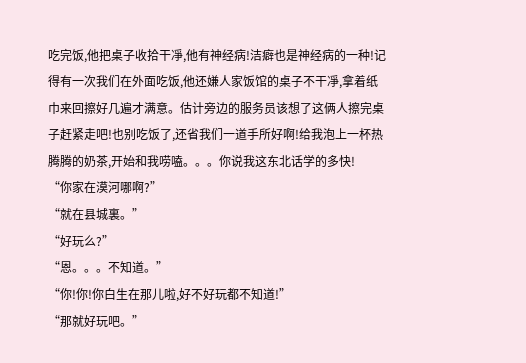吃完饭,他把桌子收拾干凈,他有神经病!洁癖也是神经病的一种!记得有一次我们在外面吃饭,他还嫌人家饭馆的桌子不干凈,拿着纸巾来回擦好几遍才满意。估计旁边的服务员该想了这俩人擦完桌子赶紧走吧!也别吃饭了,还省我们一道手所好啊!给我泡上一杯热腾腾的奶茶,开始和我唠嗑。。。你说我这东北话学的多快!
“你家在漠河哪啊?”
“就在县城裏。”
“好玩么?”
“恩。。。不知道。”
“你!你!你白生在那儿啦,好不好玩都不知道!”
“那就好玩吧。”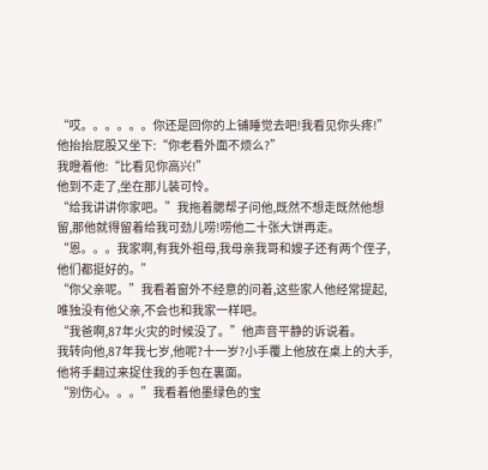“哎。。。。。。你还是回你的上铺睡觉去吧!我看见你头疼!”
他抬抬屁股又坐下:“你老看外面不烦么?”
我瞪着他:“比看见你高兴!”
他到不走了,坐在那儿装可怜。
“给我讲讲你家吧。”我拖着腮帮子问他,既然不想走既然他想留,那他就得留着给我可劲儿唠!唠他二十张大饼再走。
“恩。。。我家啊,有我外祖母,我母亲我哥和嫂子还有两个侄子,他们都挺好的。”
“你父亲呢。”我看着窗外不经意的问着,这些家人他经常提起,唯独没有他父亲,不会也和我家一样吧。
“我爸啊,87年火灾的时候没了。”他声音平静的诉说着。
我转向他,87年我七岁,他呢?十一岁?小手覆上他放在桌上的大手,他将手翻过来捉住我的手包在裏面。
“别伤心。。。”我看着他墨绿色的宝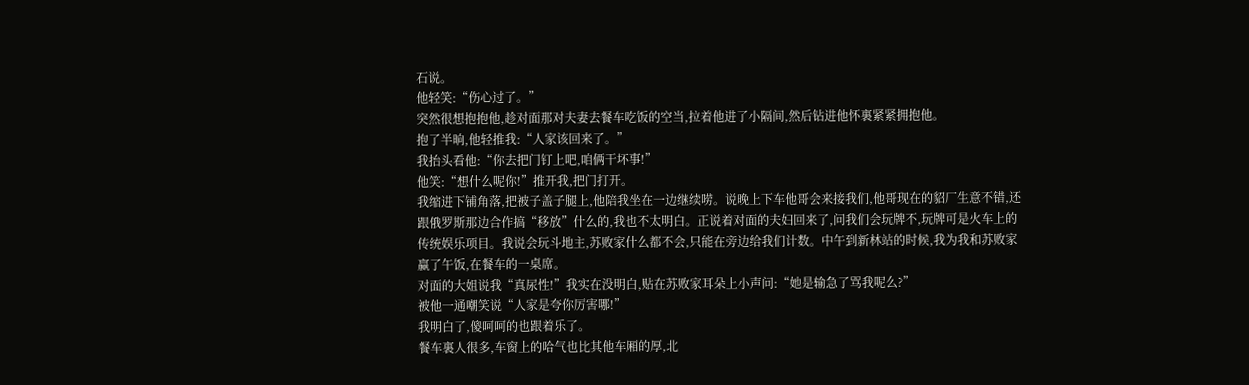石说。
他轻笑:“伤心过了。”
突然很想抱抱他,趁对面那对夫妻去餐车吃饭的空当,拉着他进了小隔间,然后钻进他怀裏紧紧拥抱他。
抱了半晌,他轻推我:“人家该回来了。”
我抬头看他:“你去把门钉上吧,咱俩干坏事!”
他笑:“想什么呢你!”推开我,把门打开。
我缩进下铺角落,把被子盖子腿上,他陪我坐在一边继续唠。说晚上下车他哥会来接我们,他哥现在的貂厂生意不错,还跟俄罗斯那边合作搞“移放”什么的,我也不太明白。正说着对面的夫妇回来了,问我们会玩牌不,玩牌可是火车上的传统娱乐项目。我说会玩斗地主,苏败家什么都不会,只能在旁边给我们计数。中午到新林站的时候,我为我和苏败家赢了午饭,在餐车的一桌席。
对面的大姐说我“真尿性!”我实在没明白,贴在苏败家耳朵上小声问:“她是输急了骂我呢么?”
被他一通嘲笑说“人家是夸你厉害哪!”
我明白了,傻呵呵的也跟着乐了。
餐车裏人很多,车窗上的哈气也比其他车厢的厚,北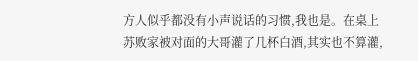方人似乎都没有小声说话的习惯,我也是。在桌上苏败家被对面的大哥灌了几杯白酒,其实也不算灌,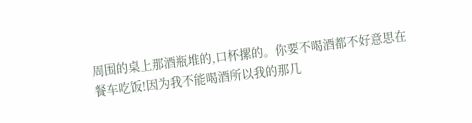周围的桌上那酒瓶堆的,口杯摞的。你要不喝酒都不好意思在餐车吃饭!因为我不能喝酒所以我的那几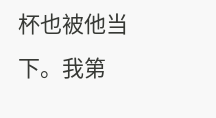杯也被他当下。我第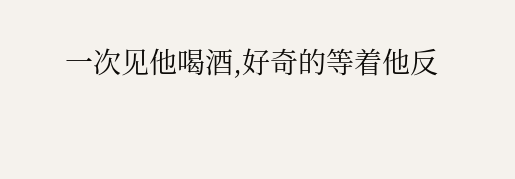一次见他喝酒,好奇的等着他反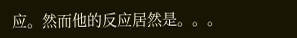应。然而他的反应居然是。。。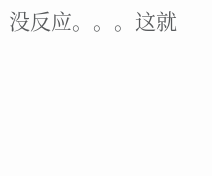没反应。。。这就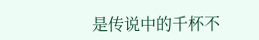是传说中的千杯不